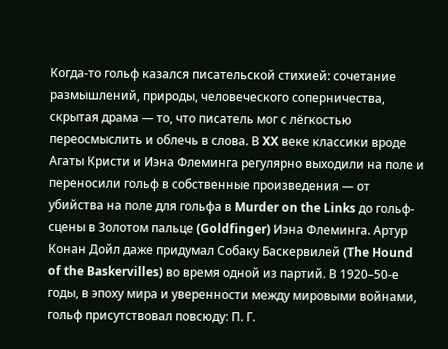Когда-то гольф казался писательской стихией: сочетание размышлений, природы, человеческого соперничества, скрытая драма — то, что писатель мог с лёгкостью переосмыслить и облечь в слова. В XX веке классики вроде Агаты Кристи и Иэна Флеминга регулярно выходили на поле и переносили гольф в собственные произведения — от убийства на поле для гольфа в Murder on the Links до гольф-сцены в Золотом пальце (Goldfinger) Иэна Флеминга. Артур Конан Дойл даже придумал Собаку Баскервилей (The Hound of the Baskervilles) во время одной из партий. В 1920–50-е годы, в эпоху мира и уверенности между мировыми войнами, гольф присутствовал повсюду: П. Г.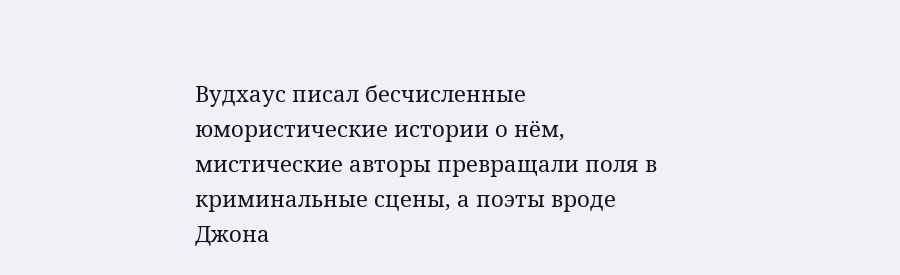Вудхаус писал бесчисленные юмористические истории о нём, мистические авторы превращали поля в криминальные сцены, а поэты вроде Джона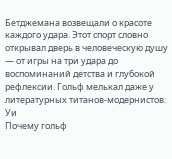Бетджемана возвещали о красоте каждого удара. Этот спорт словно открывал дверь в человеческую душу — от игры на три удара до воспоминаний детства и глубокой рефлексии. Гольф мелькал даже у литературных титанов-модернистов: Уи
Почему гольф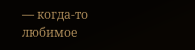— когда-то любимое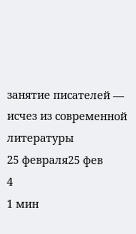занятие писателей — исчез из современной литературы
25 февраля25 фев
4
1 мин